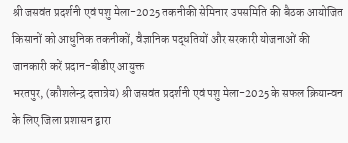श्री जसवंत प्रदर्शनी एवं पशु मेला-2025 तकनीकी सेमिनार उपसमिति की बैठक आयोजित
किसानों को आधुनिक तकनीकों, वैज्ञानिक पद्धतियों और सरकारी योजनाओं की जानकारी करें प्रदान-बीडीए आयुक्त
भरतपुर, (कौशलेन्द्र दत्तात्रेय) श्री जसवंत प्रदर्शनी एवं पशु मेला-2025 के सफल क्रियान्वन के लिए जिला प्रशासन द्वारा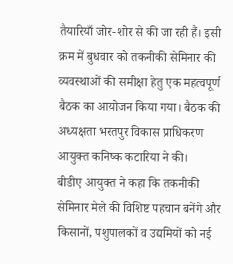तैयारियाँ जोर-शोर से की जा रही हैं। इसी क्रम में बुधवार को तकनीकी सेमिनार की व्यवस्थाओं की समीक्षा हेतु एक महत्वपूर्ण बैठक का आयोजन किया गया। बैठक की अध्यक्षता भरतपुर विकास प्राधिकरण आयुक्त कनिष्क कटारिया ने की।
बीडीए आयुक्त ने कहा कि तकनीकी सेमिनार मेले की विशिष्ट पहचान बनेंगे और किसानों, पशुपालकों व उद्यमियों को नई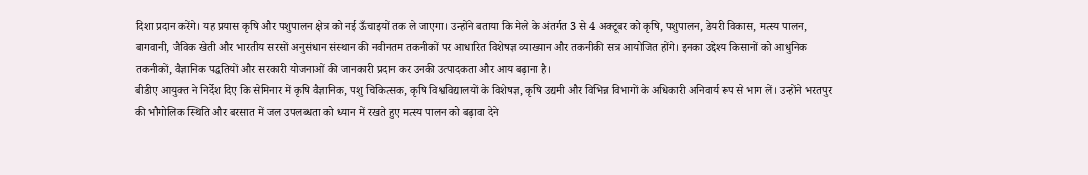दिशा प्रदान करेंगे। यह प्रयास कृषि और पशुपालन क्षेत्र को नई ऊँचाइयों तक ले जाएगा। उन्होंने बताया कि मेले के अंतर्गत 3 से 4 अक्टूबर को कृषि, पशुपालन, डेयरी विकास, मत्स्य पालन, बागवानी, जैविक खेती और भारतीय सरसों अनुसंधान संस्थान की नवीनतम तकनीकों पर आधारित विशेषज्ञ व्याख्यान और तकनीकी सत्र आयोजित होंगे। इनका उद्देश्य किसानों को आधुनिक तकनीकों, वैज्ञानिक पद्धतियों और सरकारी योजनाओं की जानकारी प्रदान कर उनकी उत्पादकता और आय बढ़ाना है।
बीडीए आयुक्त ने निर्देश दिए कि सेमिनार में कृषि वैज्ञानिक, पशु चिकित्सक, कृषि विश्वविद्यालयों के विशेषज्ञ, कृषि उद्यमी और विभिन्न विभागों के अधिकारी अनिवार्य रूप से भाग लें। उन्होंने भरतपुर की भौगोलिक स्थिति और बरसात में जल उपलब्धता को ध्यान में रखते हुए मत्स्य पालन को बढ़ावा देने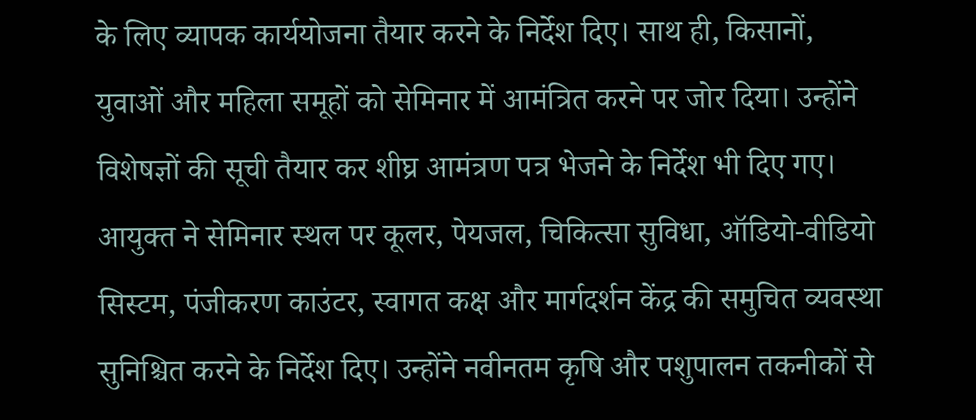के लिए व्यापक कार्ययोजना तैयार करने के निर्देश दिए। साथ ही, किसानों, युवाओं और महिला समूहों को सेमिनार में आमंत्रित करने पर जोर दिया। उन्होंने विशेषज्ञों की सूची तैयार कर शीघ्र आमंत्रण पत्र भेजने के निर्देश भी दिए गए।
आयुक्त ने सेमिनार स्थल पर कूलर, पेयजल, चिकित्सा सुविधा, ऑडियो-वीडियो सिस्टम, पंजीकरण काउंटर, स्वागत कक्ष और मार्गदर्शन केंद्र की समुचित व्यवस्था सुनिश्चित करने के निर्देश दिए। उन्होंने नवीनतम कृषि और पशुपालन तकनीकों से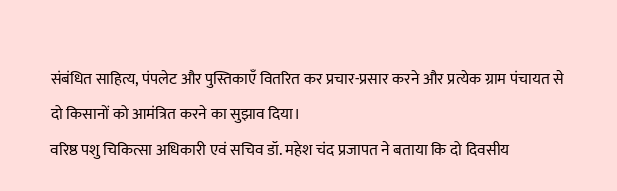संबंधित साहित्य, पंपलेट और पुस्तिकाएँ वितरित कर प्रचार-प्रसार करने और प्रत्येक ग्राम पंचायत से दो किसानों को आमंत्रित करने का सुझाव दिया।
वरिष्ठ पशु चिकित्सा अधिकारी एवं सचिव डॉ. महेश चंद प्रजापत ने बताया कि दो दिवसीय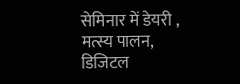सेमिनार में डेयरी , मत्स्य पालन, डिजिटल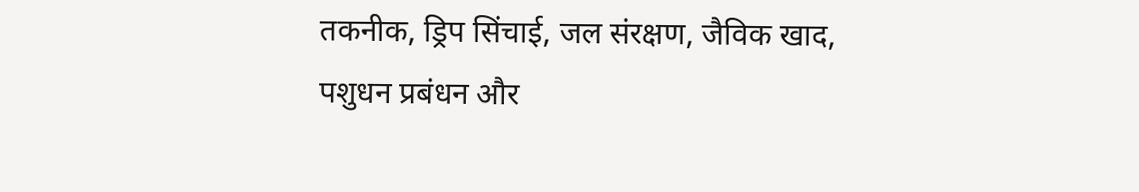तकनीक, ड्रिप सिंचाई, जल संरक्षण, जैविक खाद, पशुधन प्रबंधन और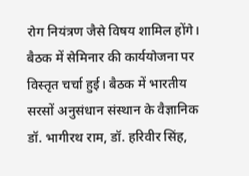रोग नियंत्रण जैसे विषय शामिल होंगे। बैठक में सेमिनार की कार्ययोजना पर विस्तृत चर्चा हुई। बैठक में भारतीय सरसों अनुसंधान संस्थान के वैज्ञानिक डॉ. भागीरथ राम, डॉ. हरिवीर सिंह,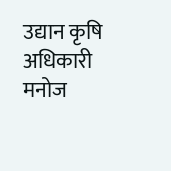उद्यान कृषि अधिकारी मनोज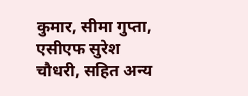कुमार, सीमा गुप्ता, एसीएफ सुरेश चौधरी, सहित अन्य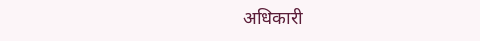अधिकारी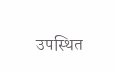उपस्थित